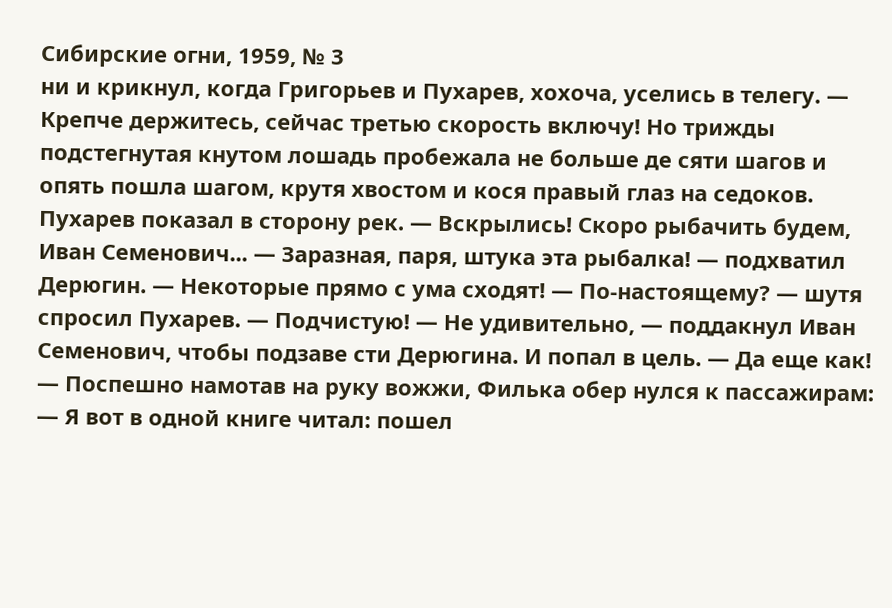Сибирские огни, 1959, № 3
ни и крикнул, когда Григорьев и Пухарев, хохоча, уселись в телегу. — Крепче держитесь, сейчас третью скорость включу! Но трижды подстегнутая кнутом лошадь пробежала не больше де сяти шагов и опять пошла шагом, крутя хвостом и кося правый глаз на седоков. Пухарев показал в сторону рек. — Вскрылись! Скоро рыбачить будем, Иван Семенович... — Заразная, паря, штука эта рыбалка! — подхватил Дерюгин. — Некоторые прямо с ума сходят! — По-настоящему? — шутя спросил Пухарев. — Подчистую! — Не удивительно, — поддакнул Иван Семенович, чтобы подзаве сти Дерюгина. И попал в цель. — Да еще как! — Поспешно намотав на руку вожжи, Филька обер нулся к пассажирам: — Я вот в одной книге читал: пошел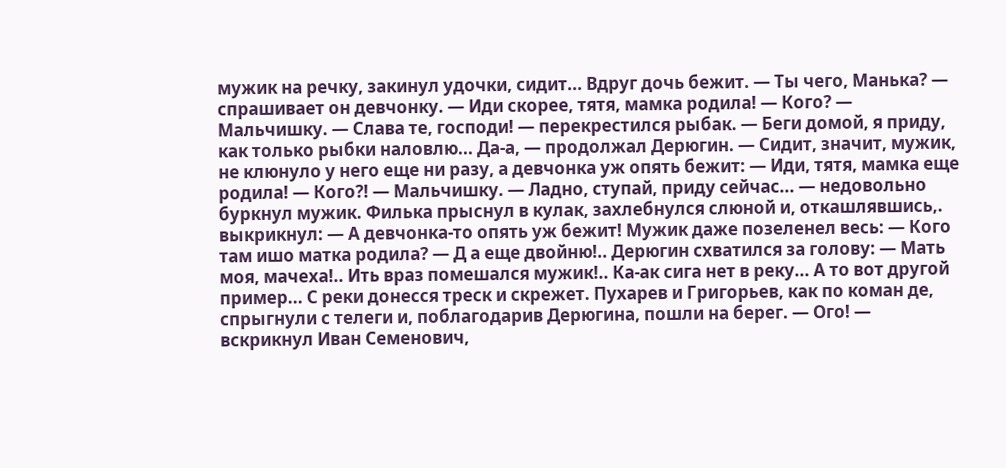мужик на речку, закинул удочки, сидит... Вдруг дочь бежит. — Ты чего, Манька? — спрашивает он девчонку. — Иди скорее, тятя, мамка родила! — Кого? — Мальчишку. — Слава те, господи! — перекрестился рыбак. — Беги домой, я приду, как только рыбки наловлю... Да-а, — продолжал Дерюгин. — Сидит, значит, мужик, не клюнуло у него еще ни разу, а девчонка уж опять бежит: — Иди, тятя, мамка еще родила! — Кого?! — Мальчишку. — Ладно, ступай, приду сейчас... — недовольно буркнул мужик. Филька прыснул в кулак, захлебнулся слюной и, откашлявшись,. выкрикнул: — А девчонка-то опять уж бежит! Мужик даже позеленел весь: — Кого там ишо матка родила? — Д а еще двойню!.. Дерюгин схватился за голову: — Мать моя, мачеха!.. Ить враз помешался мужик!.. Ка-ак сига нет в реку... А то вот другой пример... С реки донесся треск и скрежет. Пухарев и Григорьев, как по коман де, спрыгнули с телеги и, поблагодарив Дерюгина, пошли на берег. — Ого! — вскрикнул Иван Семенович,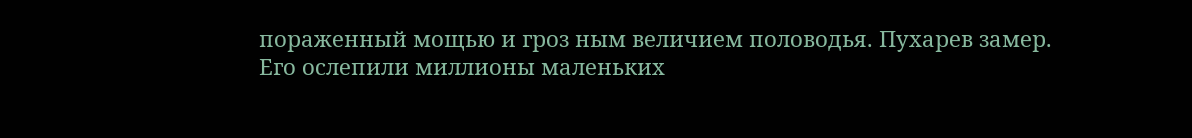пораженный мощью и гроз ным величием половодья. Пухарев замер. Его ослепили миллионы маленьких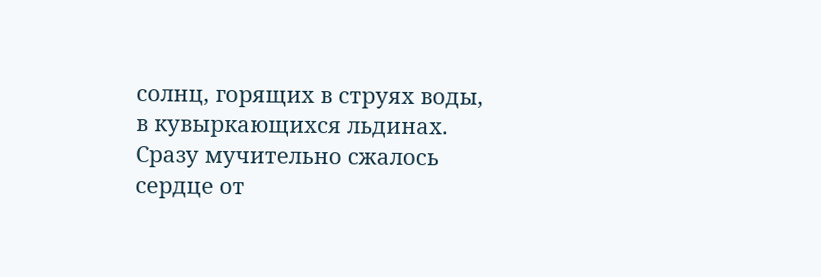солнц, горящих в струях воды, в кувыркающихся льдинах. Сразу мучительно сжалось сердце от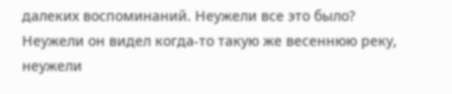далеких воспоминаний. Неужели все это было? Неужели он видел когда-то такую же весеннюю реку, неужели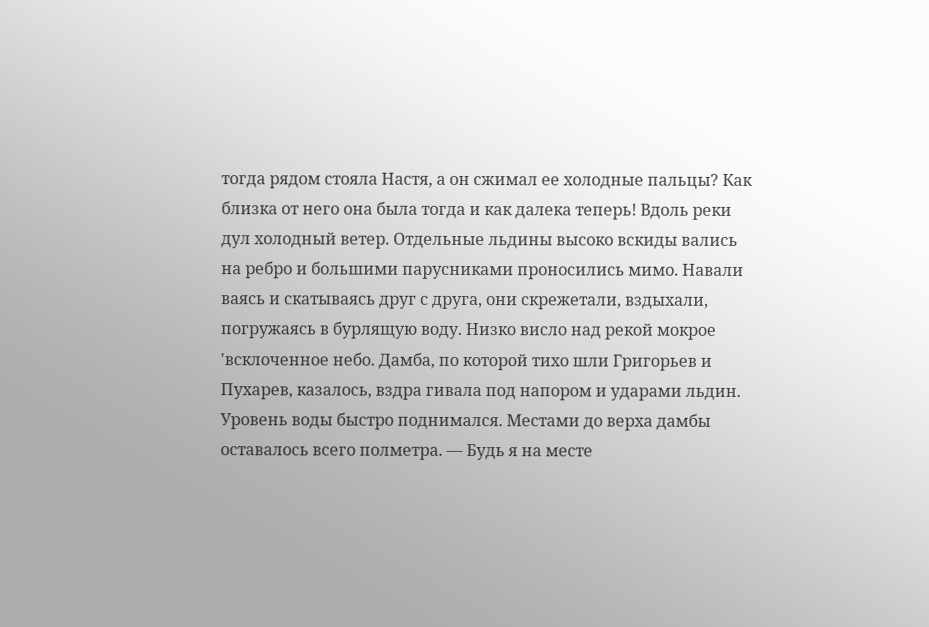тогда рядом стояла Настя, а он сжимал ее холодные пальцы? Как близка от него она была тогда и как далека теперь! Вдоль реки дул холодный ветер. Отдельные льдины высоко вскиды вались на ребро и большими парусниками проносились мимо. Навали ваясь и скатываясь друг с друга, они скрежетали, вздыхали, погружаясь в бурлящую воду. Низко висло над рекой мокрое 'всклоченное небо. Дамба, по которой тихо шли Григорьев и Пухарев, казалось, вздра гивала под напором и ударами льдин. Уровень воды быстро поднимался. Местами до верха дамбы оставалось всего полметра. — Будь я на месте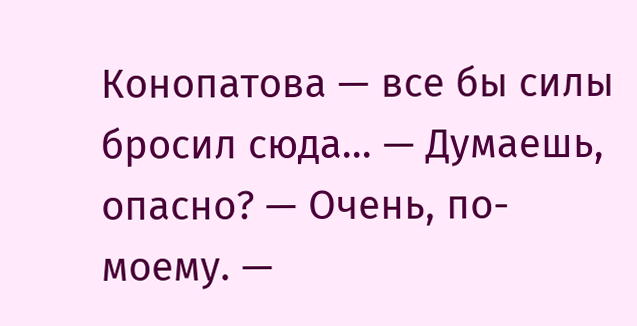Конопатова — все бы силы бросил сюда... — Думаешь, опасно? — Очень, по-моему. —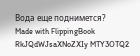Вода еще поднимется?
Made with FlippingBook
RkJQdWJsaXNoZXIy MTY3OTQ2